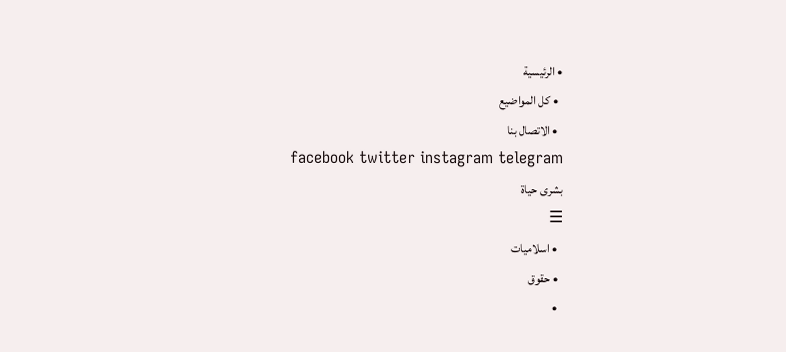• الرئيسية
  • كل المواضيع
  • الاتصال بنا
facebook twitter instagram telegram
بشرى حياة
☰
  • اسلاميات
  • حقوق
  •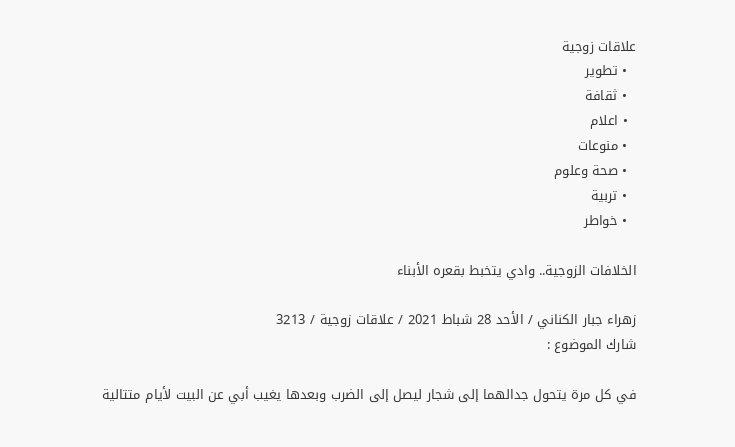علاقات زوجية
  • تطوير
  • ثقافة
  • اعلام
  • منوعات
  • صحة وعلوم
  • تربية
  • خواطر

الخلافات الزوجية.. وادي يتخبط بقعره الأبناء

زهراء جبار الكناني / الأحد 28 شباط 2021 / علاقات زوجية / 3213
شارك الموضوع :

في كل مرة يتحول جدالهما إلى شجار ليصل إلى الضرب وبعدها يغيب أبي عن البيت لأيام متتالية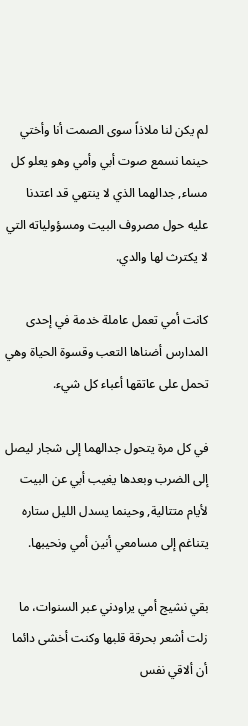لم يكن لنا ملاذاً سوى الصمت أنا وأختي حينما نسمع صوت أبي وأمي وهو يعلو كل مساء, جدالهما الذي لا ينتهي قد اعتدنا عليه حول مصروف البيت ومسؤولياته التي لا يكترث لها والدي.

كانت أمي تعمل عاملة خدمة في إحدى المدارس أضناها التعب وقسوة الحياة وهي تحمل على عاتقها أعباء كل شيء.

في كل مرة يتحول جدالهما إلى شجار ليصل إلى الضرب وبعدها يغيب أبي عن البيت لأيام متتالية, وحينما يسدل الليل ستاره يتناغم إلى مسامعي أنين أمي ونحيبها.

بقي نشيج أمي يراودني عبر السنوات، ما زلت أشعر بحرقة قلبها وكنت أخشى دائما أن ألاقي نفس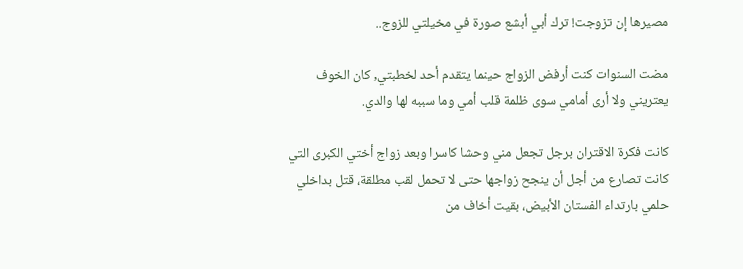مصيرها إن تزوجت! ترك أبي أبشع صورة في مخيلتي للزوج..

مضت السنوات كنت أرفض الزواج حينما يتقدم أحد لخطبتي, كان الخوف يعتريني ولا أرى أمامي سوى ظلمة قلب أمي وما سببه لها والدي.

كانت فكرة الاقتران برجل تجعل مني وحشا كاسرا وبعد زواج أختي الكبرى التي كانت تصارع من أجل أن ينجح زواجها حتى لا تحمل لقب مطلقة، قتل بداخلي حلمي بارتداء الفستان الأبيض، بقيت أخاف من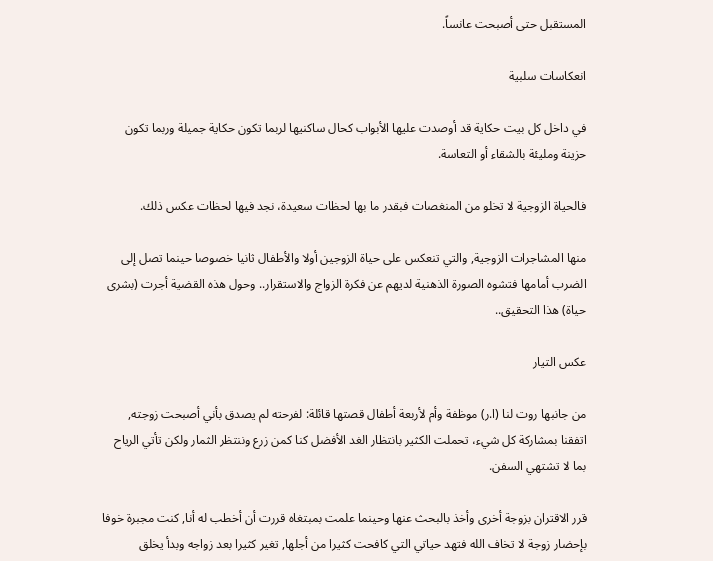المستقبل حتى أصبحت عانساً.

انعكاسات سلبية

في داخل كل بيت حكاية قد أوصدت عليها الأبواب كحال ساكنيها لربما تكون حكاية جميلة وربما تكون حزينة ومليئة بالشقاء أو التعاسة.

فالحياة الزوجية لا تخلو من المنغصات فبقدر ما بها لحظات سعيدة، نجد فيها لحظات عكس ذلك.

منها المشاجرات الزوجية, والتي تنعكس على حياة الزوجين أولا والأطفال ثانيا خصوصا حينما تصل إلى الضرب أمامها فتشوه الصورة الذهنية لديهم عن فكرة الزواج والاستقرار.. وحول هذه القضية أجرت (بشرى حياة) هذا التحقيق..

عكس التيار

من جانبها روت لنا (ا.ر) موظفة وأم لأربعة أطفال قصتها قائلة: لفرحته لم يصدق بأني أصبحت زوجته, اتفقنا بمشاركة كل شيء، تحملت الكثير بانتظار الغد الأفضل كنا كمن زرع وننتظر الثمار ولكن تأتي الرياح بما لا تشتهي السفن.

قرر الاقتران بزوجة أخرى وأخذ بالبحث عنها وحينما علمت بمبتغاه قررت أن أخطب له أنا, كنت مجبرة خوفا بإحضار زوجة لا تخاف الله فتهد حياتي التي كافحت كثيرا من أجلها, تغير كثيرا بعد زواجه وبدأ يخلق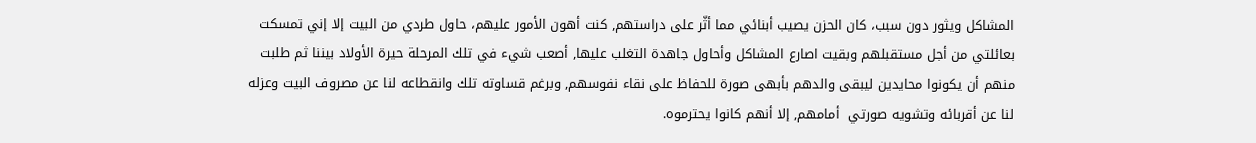المشاكل ويثور دون سبب، كان الحزن يصيب أبنائي مما أثّر على دراستهم, كنت أهون الأمور عليهم، حاول طردي من البيت إلا إني تمسكت بعائلتي من أجل مستقبلهم وبقيت اصارع المشاكل وأحاول جاهدة التغلب عليها, أصعب شيء في تلك المرحلة حيرة الأولاد بيننا ثم طلبت منهم أن يكونوا محايدين ليبقى والدهم بأبهى صورة للحفاظ على نقاء نفوسهم, وبرغم قساوته تلك وانقطاعه لنا عن مصروف البيت وعزله لنا عن أقربائه وتشويه صورتي  أمامهم, إلا أنهم كانوا يحترموه.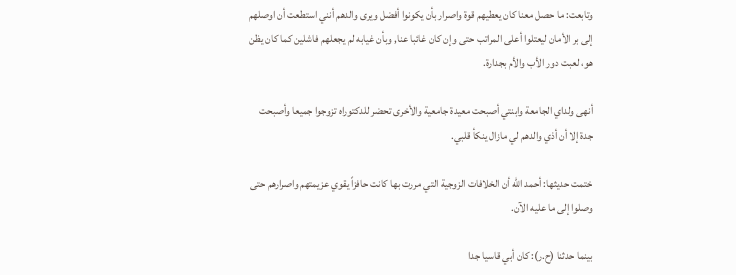وتابعت: ما حصل معنا كان يعطيهم قوة واصرار بأن يكونوا أفضل ويرى والدهم أنني استطعت أن اوصلهم إلى بر الأمان ليعتلوا أعلى المراتب حتى وإن كان غائبا عنا, وبأن غيابه لم يجعلهم فاشلين كما كان يظن هو، لعبت دور الأب والأم بجدارة.

أنهى ولداي الجامعة وابنتي أصبحت معيدة جامعية والأخرى تحضر للدكتوراه تزوجوا جميعا وأصبحت جدة إلا أن أذي والدهم لي مازال ينكأ قلبي.

ختمت حديثها: أحمد الله أن الخلافات الزوجية التي مررت بها كانت حافزاً يقوي عزيمتهم واصرارهم حتى وصلوا إلى ما عليه الآن.

بينما حدثنا (ح.ر): كان أبي قاسيا جدا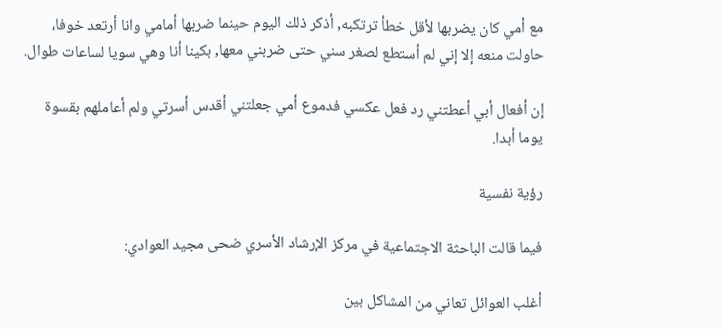مع أمي كان يضربها لأقل خطأ ترتكبه, أذكر ذلك اليوم حينما ضربها أمامي وانا أرتعد خوفا، حاولت منعه إلا إني لم أستطع لصغر سني حتى ضربني معها, بكينا أنا وهي سويا لساعات طوال.

إن أفعال أبي أعطتني رد فعل عكسي فدموع أمي جعلتني أقدس أسرتي ولم أعاملهم بقسوة يوما أبدا.

رؤية نفسية

فيما قالت الباحثة الاجتماعية في مركز الإرشاد الأسري ضحى مجيد العوادي:

أغلب العوائل تعاني من المشاكل بين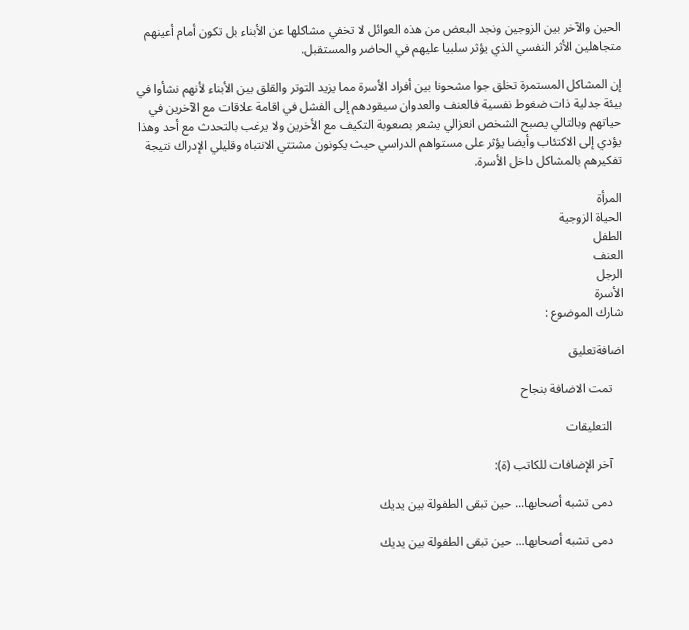الحين والآخر بين الزوجين ونجد البعض من هذه العوائل لا تخفي مشاكلها عن الأبناء بل تكون أمام أعينهم متجاهلين الأثر النفسي الذي يؤثر سلبيا عليهم في الحاضر والمستقبل.

إن المشاكل المستمرة تخلق جوا مشحونا بين أفراد الأسرة مما يزيد التوتر والقلق بين الأبناء لأنهم نشأوا في بيئة جدلية ذات ضغوط نفسية فالعنف والعدوان سيقودهم إلى الفشل في اقامة علاقات مع الآخرين في حياتهم وبالتالي يصبح الشخص انعزالي يشعر بصعوبة التكيف مع الأخرين ولا يرغب بالتحدث مع أحد وهذا يؤدي إلى الاكتئاب وأيضا يؤثر على مستواهم الدراسي حيث يكونون مشتتي الانتباه وقليلي الإدراك نتيجة تفكيرهم بالمشاكل داخل الأسرة.

المرأة
الحياة الزوجية
الطفل
العنف
الرجل
الأسرة
شارك الموضوع :

اضافةتعليق

    تمت الاضافة بنجاح

    التعليقات

    آخر الإضافات للكاتب (ة):

    دمى تشبه أصحابها... حين تبقى الطفولة بين يديك

    دمى تشبه أصحابها... حين تبقى الطفولة بين يديك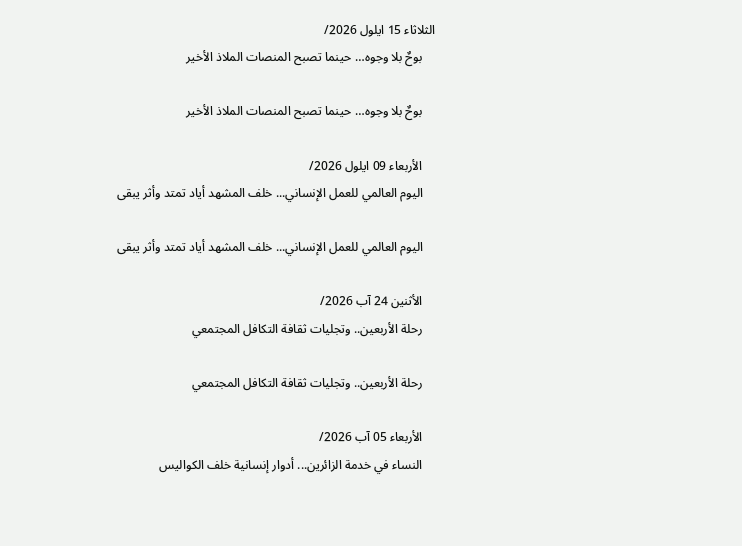الثلاثاء 15 ايلول 2026/
    بوحٌ بلا وجوه… حينما تصبح المنصات الملاذ الأخير

    بوحٌ بلا وجوه… حينما تصبح المنصات الملاذ الأخير

    الأربعاء 09 ايلول 2026/
    اليوم العالمي للعمل الإنساني... خلف المشهد أياد تمتد وأثر يبقى

    اليوم العالمي للعمل الإنساني... خلف المشهد أياد تمتد وأثر يبقى

    الأثنين 24 آب 2026/
    رحلة الأربعين.. وتجليات ثقافة التكافل المجتمعي

    رحلة الأربعين.. وتجليات ثقافة التكافل المجتمعي

    الأربعاء 05 آب 2026/
    النساء في خدمة الزائرين... أدوار إنسانية خلف الكواليس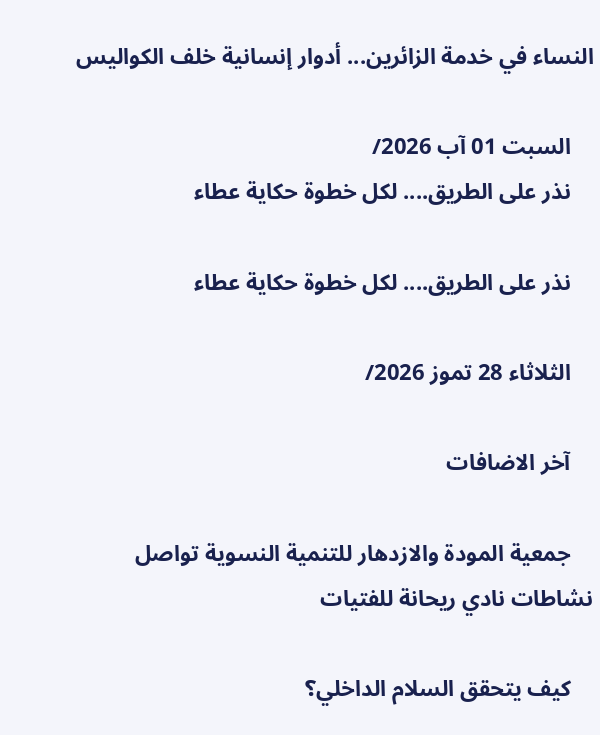النساء في خدمة الزائرين... أدوار إنسانية خلف الكواليس

    السبت 01 آب 2026/
    نذر على الطريق.... لكل خطوة حكاية عطاء

    نذر على الطريق.... لكل خطوة حكاية عطاء

    الثلاثاء 28 تموز 2026/

    آخر الاضافات

    جمعية المودة والازدهار للتنمية النسوية تواصل نشاطات نادي ريحانة للفتيات

    كيف يتحقق السلام الداخلي؟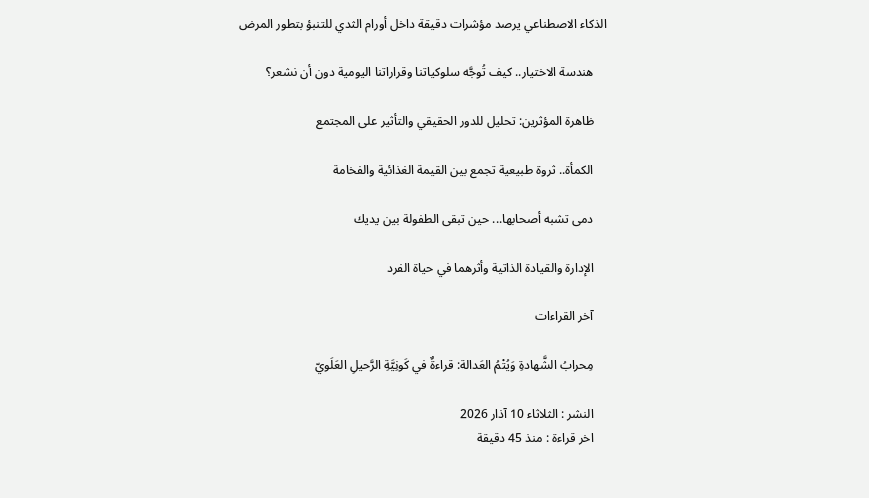الذكاء الاصطناعي يرصد مؤشرات دقيقة داخل أورام الثدي للتنبؤ بتطور المرض

    هندسة الاختيار.. كيف تُوجَّه سلوكياتنا وقراراتنا اليومية دون أن نشعر؟

    ظاهرة المؤثرين: تحليل للدور الحقيقي والتأثير على المجتمع

    الكمأة.. ثروة طبيعية تجمع بين القيمة الغذائية والفخامة

    دمى تشبه أصحابها... حين تبقى الطفولة بين يديك

    الإدارة والقيادة الذاتية وأثرهما في حياة الفرد

    آخر القراءات

    مِحرابُ الشَّهادةِ وَيُتْمُ العَدالة: قراءةٌ في كَونِيَّةِ الرَّحيلِ العَلَويّ

    النشر : الثلاثاء 10 آذار 2026
    اخر قراءة : منذ 45 دقيقة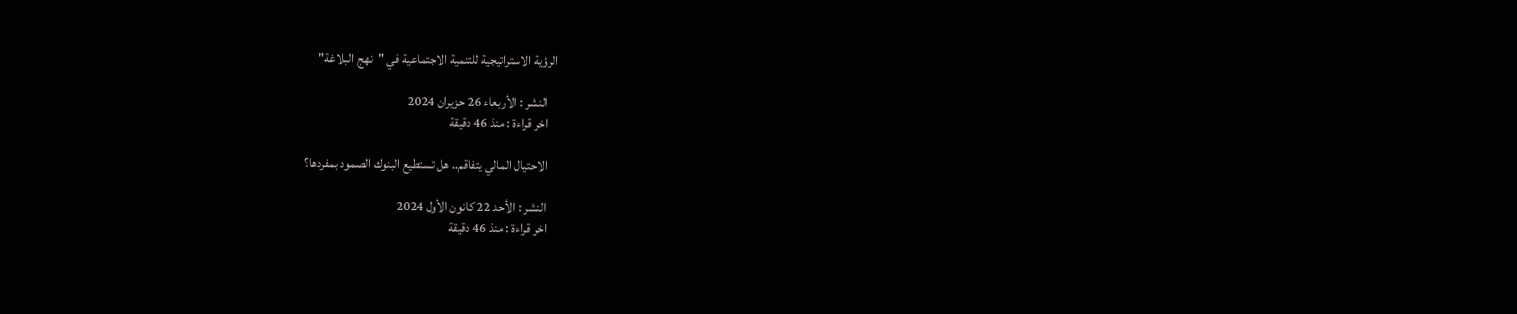الرؤية الاستراتيجية للتنمية الاجتماعية في "نهج البلاغة"

    النشر : الأربعاء 26 حزيران 2024
    اخر قراءة : منذ 46 دقيقة

    الاحتيال المالي يتفاقم.. هل تستطيع البنوك الصمود بمفردها؟

    النشر : الأحد 22 كانون الأول 2024
    اخر قراءة : منذ 46 دقيقة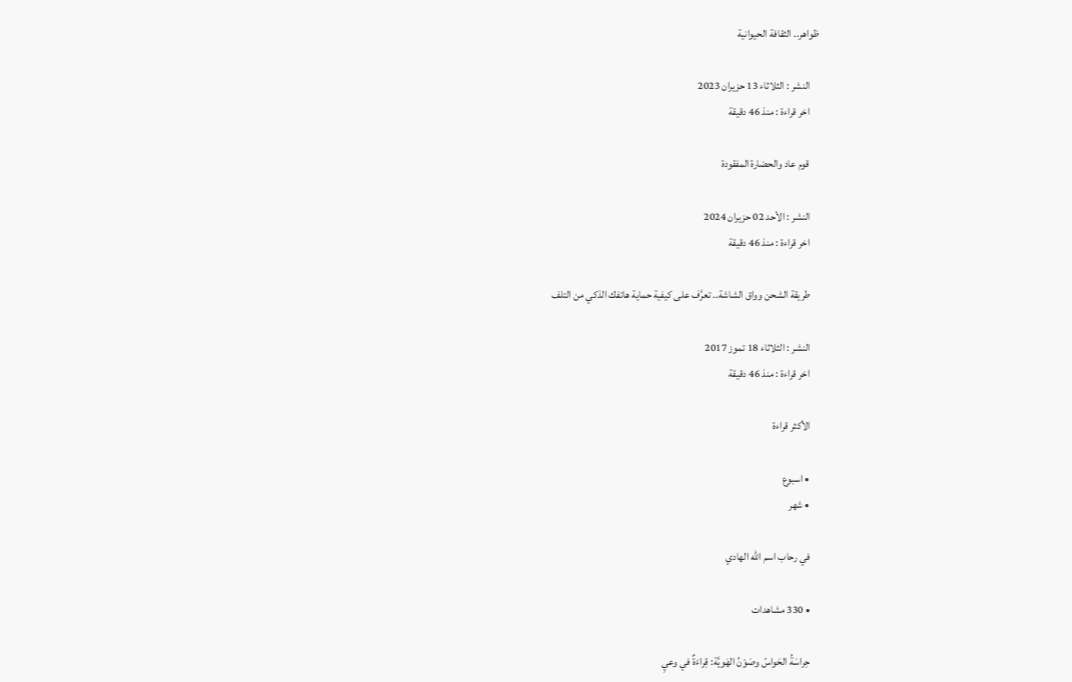ظواهر.. الثقافة الحيوانية

    النشر : الثلاثاء 13 حزيران 2023
    اخر قراءة : منذ 46 دقيقة

    قوم عاد والحضارة المفقودة

    النشر : الأحد 02 حزيران 2024
    اخر قراءة : منذ 46 دقيقة

    طريقة الشحن وواق الشاشة.. تعرَّف على كيفية حماية هاتفك الذكي من التلف

    النشر : الثلاثاء 18 تموز 2017
    اخر قراءة : منذ 46 دقيقة

    الأكثر قراءة

    • اسبوع
    • شهر

    في رحاب اسم الله الهادي

    • 330 مشاهدات

    حِراسَةُ الحَواسّ وصَوْنُ الهَويَّة: قِراءَةٌ في وعيِ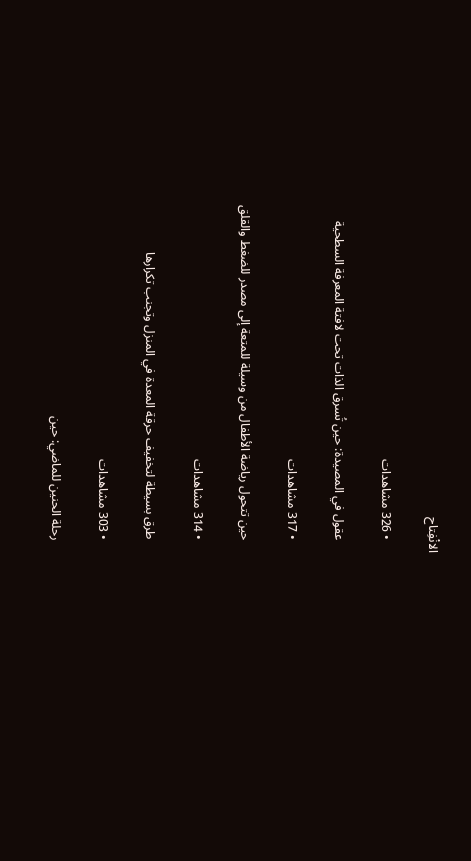الانْفِتاح

    • 326 مشاهدات

    عقول في المصيدة: حين تُسرق الذات تحت لافتة المعرفة السطحية

    • 317 مشاهدات

    حين تتحول رياضة الأطفال من وسيلة للمتعة إلى مصدر للضغط والقلق

    • 314 مشاهدات

    طرق بسيطة لتخفيف حرقة المعدة في المنزل وتجنب تكرارها

    • 303 مشاهدات

    رحلة الحنين للماضي: حين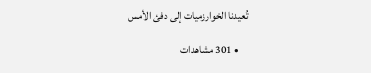تُعيدنا الخوارزميات إلى دفئ الأمس

    • 301 مشاهدات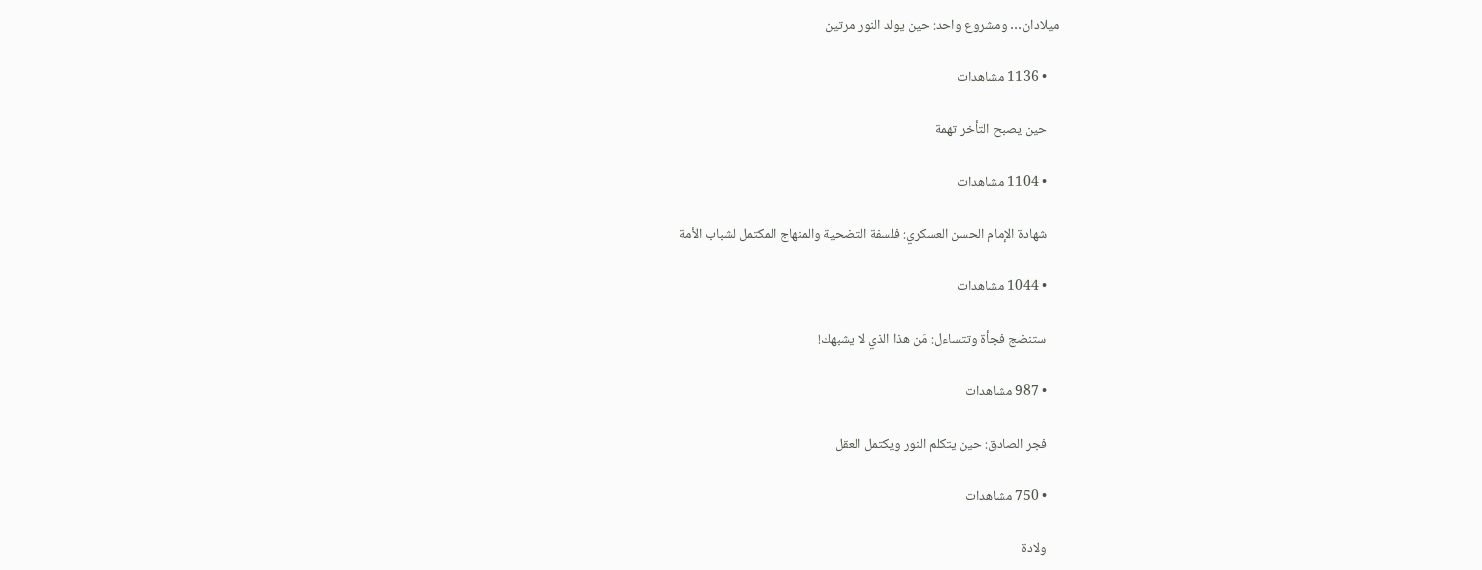ميلادان… ومشروع واحد: حين يولد النور مرتين

    • 1136 مشاهدات

    حين يصبح التأخر تهمة

    • 1104 مشاهدات

    شهادة الإمام الحسن العسكري: فلسفة التضحية والمنهاج المكتمل لشباب الأمة

    • 1044 مشاهدات

    ستنضج فجأة وتتساءل: مَن هذا الذي لا يشبهك!

    • 987 مشاهدات

    فجر الصادق: حين يتكلم النور ويكتمل العقل

    • 750 مشاهدات

    ولادة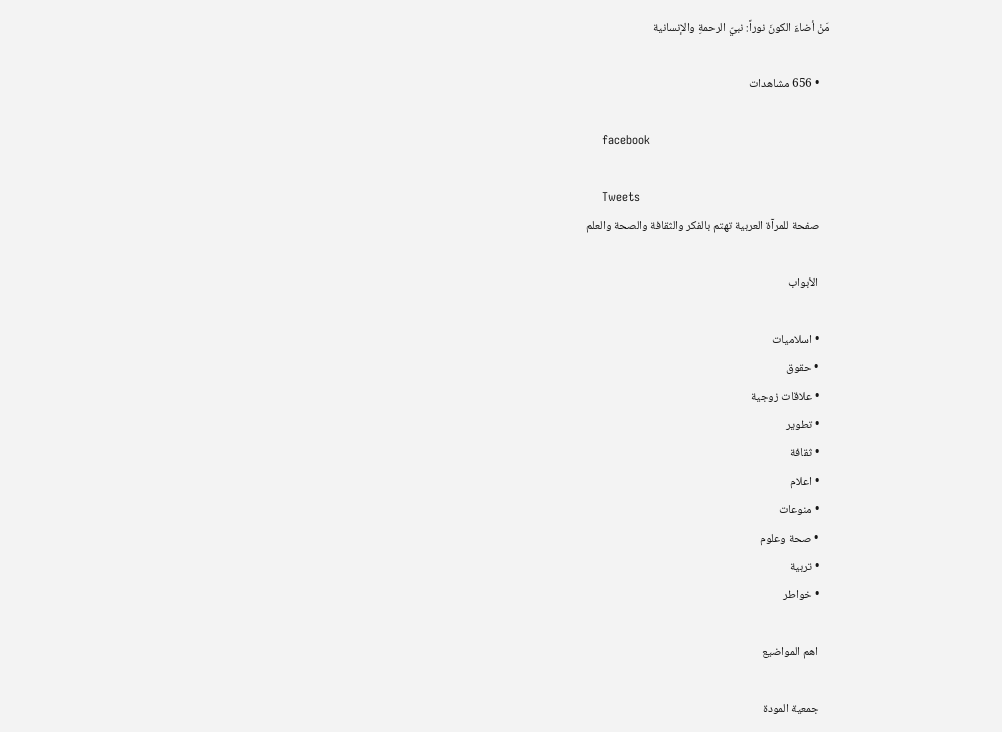مَنْ أضاءَ الكونَ نوراً: نبيّ الرحمةِ والإنسانية

    • 656 مشاهدات

    facebook

    Tweets
    صفحة للمرآة العربية تهتم بالفكر والثقافة والصحة والعلم

    الأبواب

    • اسلاميات
    • حقوق
    • علاقات زوجية
    • تطوير
    • ثقافة
    • اعلام
    • منوعات
    • صحة وعلوم
    • تربية
    • خواطر

    اهم المواضيع

    جمعية المودة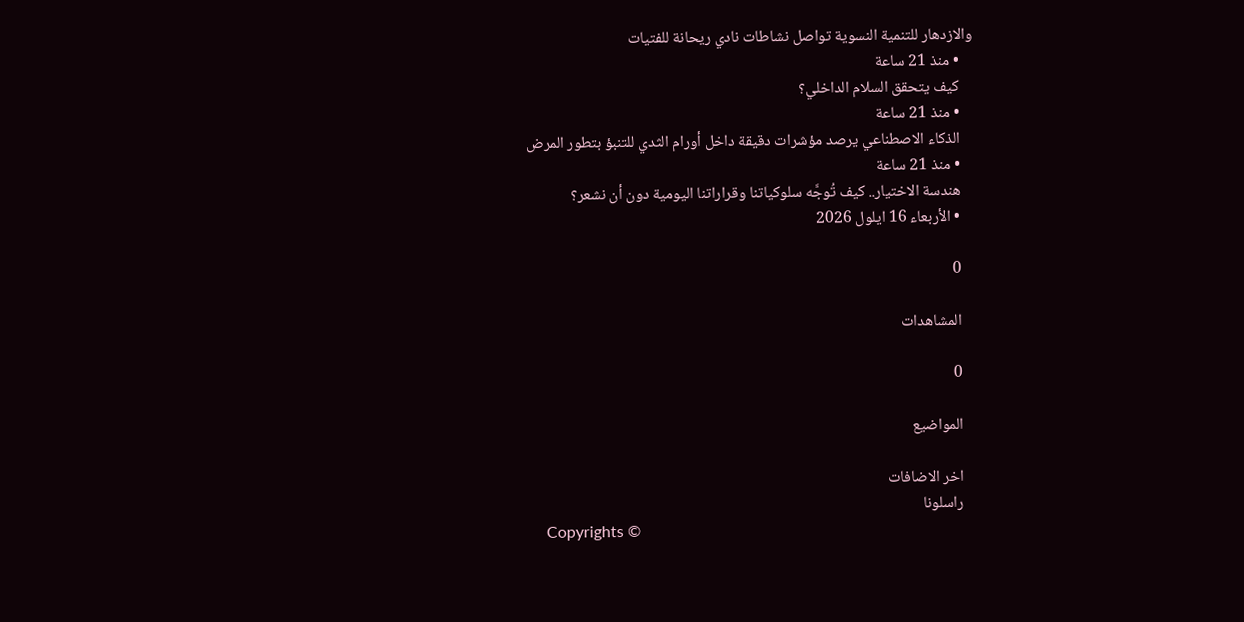والازدهار للتنمية النسوية تواصل نشاطات نادي ريحانة للفتيات
    • منذ 21 ساعة
    كيف يتحقق السلام الداخلي؟
    • منذ 21 ساعة
    الذكاء الاصطناعي يرصد مؤشرات دقيقة داخل أورام الثدي للتنبؤ بتطور المرض
    • منذ 21 ساعة
    هندسة الاختيار.. كيف تُوجَّه سلوكياتنا وقراراتنا اليومية دون أن نشعر؟
    • الأربعاء 16 ايلول 2026

    0

    المشاهدات

    0

    المواضيع

    اخر الاضافات
    راسلونا
    Copyrights ©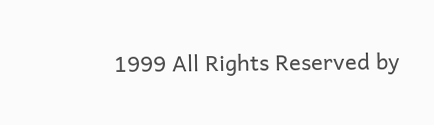1999 All Rights Reserved by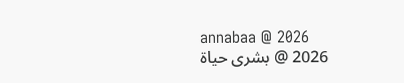annabaa @ 2026
    2026 @ بشرى حياة